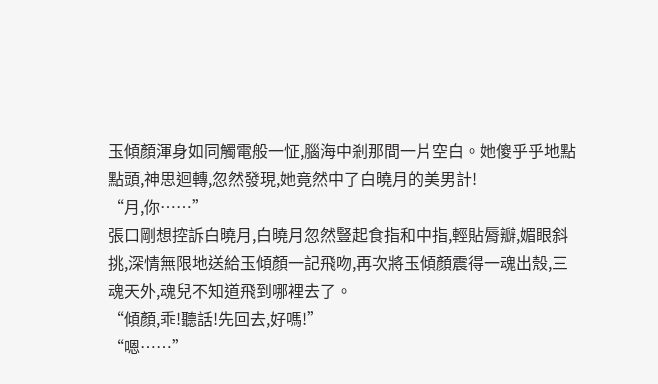玉傾顏渾身如同觸電般一怔,腦海中剎那間一片空白。她傻乎乎地點點頭,神思迴轉,忽然發現,她竟然中了白曉月的美男計!
“月,你……”
張口剛想控訴白曉月,白曉月忽然豎起食指和中指,輕貼脣瓣,媚眼斜挑,深情無限地送給玉傾顏一記飛吻,再次將玉傾顏震得一魂出殼,三魂天外,魂兒不知道飛到哪裡去了。
“傾顏,乖!聽話!先回去,好嗎!”
“嗯……”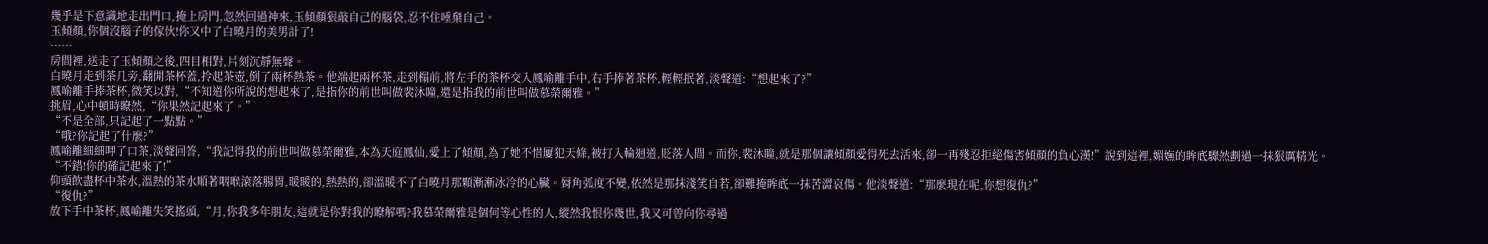幾乎是下意識地走出門口,掩上房門,忽然回過神來,玉傾顏狠敲自己的腦袋,忍不住唾棄自己。
玉傾顏,你個沒腦子的傢伙!你又中了白曉月的美男計了!
……
房間裡,送走了玉傾顏之後,四目相對,片刻沉靜無聲。
白曉月走到茶几旁,翻開茶杯蓋,拎起茶壺,倒了兩杯熱茶。他端起兩杯茶,走到榻前,將左手的茶杯交入鳳喻離手中,右手捧著茶杯,輕輕抿著,淡聲道:“想起來了?”
鳳喻離手捧茶杯,微笑以對,“不知道你所說的想起來了,是指你的前世叫做裴沐瞳,還是指我的前世叫做慕榮爾雅。”
挑眉,心中頓時瞭然,“你果然記起來了。”
“不是全部,只記起了一點點。”
“哦?你記起了什麼?”
鳳喻離細細呷了口茶,淡聲回答,“我記得我的前世叫做慕榮爾雅,本為天庭鳳仙,愛上了傾顏,為了她不惜屢犯天條,被打入輪迴道,貶落人間。而你,裴沐瞳,就是那個讓傾顏愛得死去活來,卻一再殘忍拒絕傷害傾顏的負心漢!”說到這裡,媚嫵的眸底驟然劃過一抹狠厲精光。
“不錯!你的確記起來了!”
仰頭飲盡杯中茶水,溫熱的茶水順著咽喉滾落腸胃,暖暖的,熱熱的,卻溫暖不了白曉月那顆漸漸冰冷的心臟。脣角弧度不變,依然是那抹淺笑自若,卻難掩眸底一抹苦澀哀傷。他淡聲道:“那麼現在呢,你想復仇?”
“復仇?”
放下手中茶杯,鳳喻離失笑搖頭,“月,你我多年朋友,這就是你對我的瞭解嗎?我慕榮爾雅是個何等心性的人,縱然我恨你幾世,我又可曾向你尋過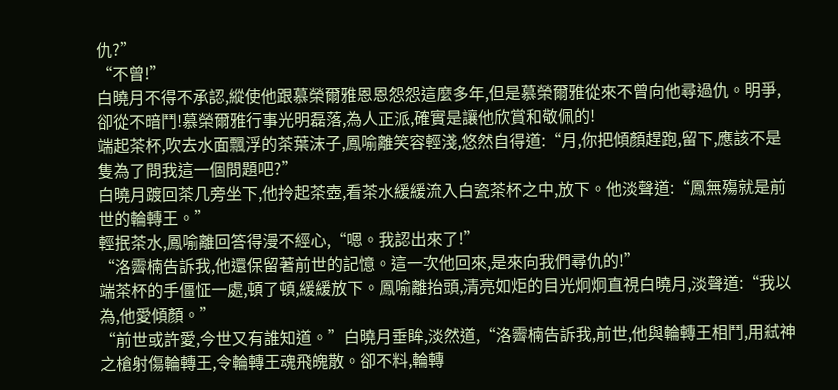仇?”
“不曾!”
白曉月不得不承認,縱使他跟慕榮爾雅恩恩怨怨這麼多年,但是慕榮爾雅從來不曾向他尋過仇。明爭,卻從不暗鬥!慕榮爾雅行事光明磊落,為人正派,確實是讓他欣賞和敬佩的!
端起茶杯,吹去水面飄浮的茶葉沫子,鳳喻離笑容輕淺,悠然自得道:“月,你把傾顏趕跑,留下,應該不是隻為了問我這一個問題吧?”
白曉月踱回茶几旁坐下,他拎起茶壺,看茶水緩緩流入白瓷茶杯之中,放下。他淡聲道:“鳳無殤就是前世的輪轉王。”
輕抿茶水,鳳喻離回答得漫不經心,“嗯。我認出來了!”
“洛霽楠告訴我,他還保留著前世的記憶。這一次他回來,是來向我們尋仇的!”
端茶杯的手僵怔一處,頓了頓,緩緩放下。鳳喻離抬頭,清亮如炬的目光炯炯直視白曉月,淡聲道:“我以為,他愛傾顏。”
“前世或許愛,今世又有誰知道。”白曉月垂眸,淡然道,“洛霽楠告訴我,前世,他與輪轉王相鬥,用弒神之槍射傷輪轉王,令輪轉王魂飛魄散。卻不料,輪轉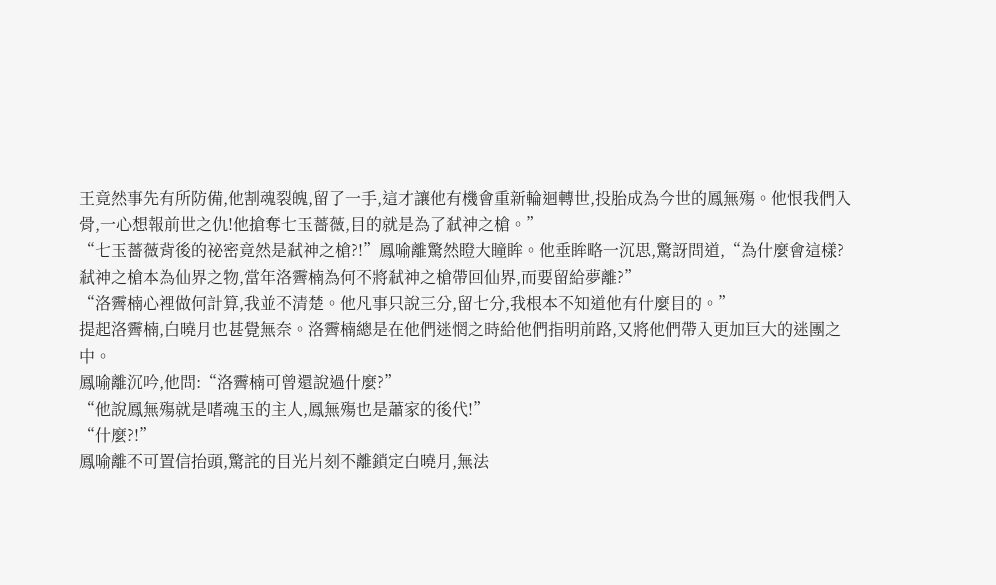王竟然事先有所防備,他割魂裂魄,留了一手,這才讓他有機會重新輪迴轉世,投胎成為今世的鳳無殤。他恨我們入骨,一心想報前世之仇!他搶奪七玉薔薇,目的就是為了弒神之槍。”
“七玉薔薇背後的祕密竟然是弒神之槍?!”鳳喻離驚然瞪大瞳眸。他垂眸略一沉思,驚訝問道,“為什麼會這樣?弒神之槍本為仙界之物,當年洛霽楠為何不將弒神之槍帶回仙界,而要留給夢離?”
“洛霽楠心裡做何計算,我並不清楚。他凡事只說三分,留七分,我根本不知道他有什麼目的。”
提起洛霽楠,白曉月也甚覺無奈。洛霽楠總是在他們迷惘之時給他們指明前路,又將他們帶入更加巨大的迷團之中。
鳳喻離沉吟,他問:“洛霽楠可曾還說過什麼?”
“他說鳳無殤就是嗜魂玉的主人,鳳無殤也是蕭家的後代!”
“什麼?!”
鳳喻離不可置信抬頭,驚詫的目光片刻不離鎖定白曉月,無法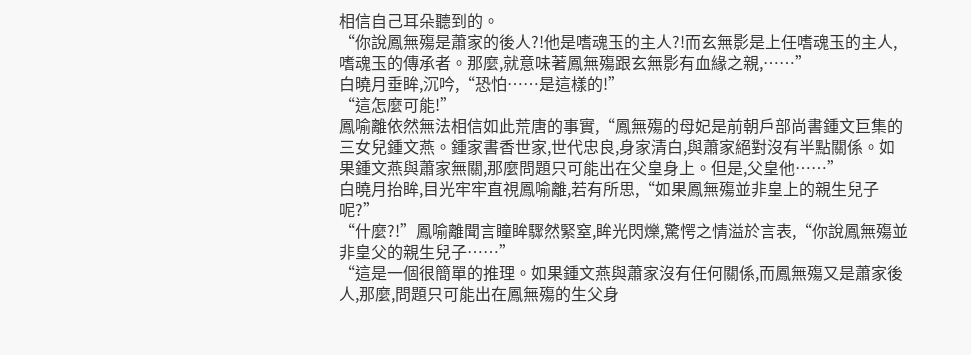相信自己耳朵聽到的。
“你說鳳無殤是蕭家的後人?!他是嗜魂玉的主人?!而玄無影是上任嗜魂玉的主人,嗜魂玉的傳承者。那麼,就意味著鳳無殤跟玄無影有血緣之親,……”
白曉月垂眸,沉吟,“恐怕……是這樣的!”
“這怎麼可能!”
鳳喻離依然無法相信如此荒唐的事實,“鳳無殤的母妃是前朝戶部尚書鍾文巨集的三女兒鍾文燕。鍾家書香世家,世代忠良,身家清白,與蕭家絕對沒有半點關係。如果鍾文燕與蕭家無關,那麼問題只可能出在父皇身上。但是,父皇他……”
白曉月抬眸,目光牢牢直視鳳喻離,若有所思,“如果鳳無殤並非皇上的親生兒子呢?”
“什麼?!”鳳喻離聞言瞳眸驟然緊窒,眸光閃爍,驚愕之情溢於言表,“你說鳳無殤並非皇父的親生兒子……”
“這是一個很簡單的推理。如果鍾文燕與蕭家沒有任何關係,而鳳無殤又是蕭家後人,那麼,問題只可能出在鳳無殤的生父身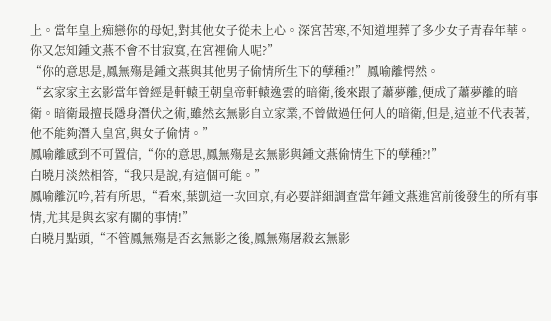上。當年皇上痴戀你的母妃,對其他女子從未上心。深宮苦寒,不知道埋葬了多少女子青春年華。你又怎知鍾文燕不會不甘寂寞,在宮裡偷人呢?”
“你的意思是,鳳無殤是鍾文燕與其他男子偷情所生下的孽種?!”鳳喻離愕然。
“玄家家主玄影當年曾經是軒轅王朝皇帝軒轅逸雲的暗衛,後來跟了蕭夢離,便成了蕭夢離的暗衛。暗衛最擅長隱身潛伏之術,雖然玄無影自立家業,不曾做過任何人的暗衛,但是,這並不代表著,他不能夠潛入皇宮,與女子偷情。”
鳳喻離感到不可置信,“你的意思,鳳無殤是玄無影與鍾文燕偷情生下的孽種?!”
白曉月淡然相答,“我只是說,有這個可能。”
鳳喻離沉吟,若有所思,“看來,葉凱這一次回京,有必要詳細調查當年鍾文燕進宮前後發生的所有事情,尤其是與玄家有關的事情!”
白曉月點頭,“不管鳳無殤是否玄無影之後,鳳無殤屠殺玄無影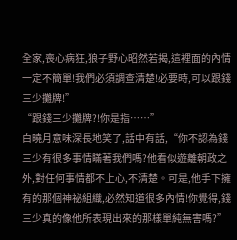全家,喪心病狂,狼子野心昭然若揭,這裡面的內情一定不簡單!我們必須調查清楚!必要時,可以跟錢三少攤牌!”
“跟錢三少攤牌?!你是指……”
白曉月意味深長地笑了,話中有話,“你不認為錢三少有很多事情瞞著我們嗎?他看似遊離朝政之外,對任何事情都不上心,不清楚。可是,他手下擁有的那個神祕組織,必然知道很多內情!你覺得,錢三少真的像他所表現出來的那樣單純無害嗎?”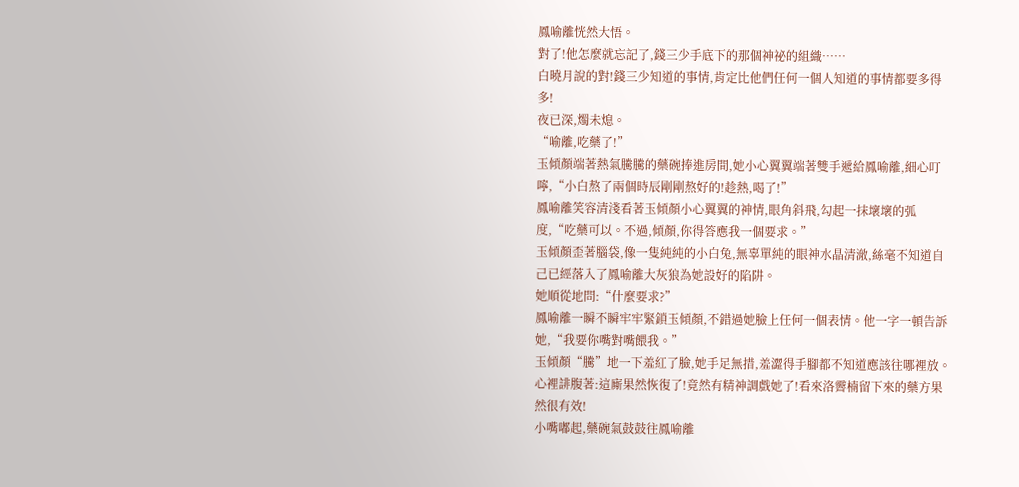鳳喻離恍然大悟。
對了!他怎麼就忘記了,錢三少手底下的那個神祕的組織……
白曉月說的對!錢三少知道的事情,肯定比他們任何一個人知道的事情都要多得多!
夜已深,燭未熄。
“喻離,吃藥了!”
玉傾顏端著熱氣騰騰的藥碗捧進房間,她小心翼翼端著雙手遞給鳳喻離,細心叮嚀,“小白熬了兩個時辰剛剛熬好的!趁熱,喝了!”
鳳喻離笑容清淺看著玉傾顏小心翼翼的神情,眼角斜飛,勾起一抹壞壞的弧度,“吃藥可以。不過,傾顏,你得答應我一個要求。”
玉傾顏歪著腦袋,像一隻純純的小白兔,無辜單純的眼神水晶清澈,絲毫不知道自己已經落入了鳳喻離大灰狼為她設好的陷阱。
她順從地問:“什麼要求?”
鳳喻離一瞬不瞬牢牢緊鎖玉傾顏,不錯過她臉上任何一個表情。他一字一頓告訴她,“我要你嘴對嘴餵我。”
玉傾顏“騰”地一下羞紅了臉,她手足無措,羞澀得手腳都不知道應該往哪裡放。心裡誹腹著:這廝果然恢復了!竟然有精神調戲她了!看來洛霽楠留下來的藥方果然很有效!
小嘴嘟起,藥碗氣鼓鼓往鳳喻離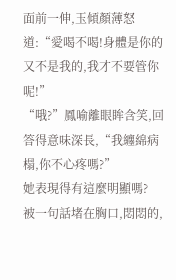面前一伸,玉傾顏薄怒道:“愛喝不喝!身體是你的又不是我的,我才不要管你呢!”
“哦?”鳳喻離眼眸含笑,回答得意味深長,“我纏綿病榻,你不心疼嗎?”
她表現得有這麼明顯嗎?
被一句話堵在胸口,悶悶的,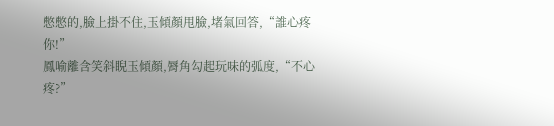憋憋的,臉上掛不住,玉傾顏甩臉,堵氣回答,“誰心疼你!”
鳳喻離含笑斜睨玉傾顏,脣角勾起玩味的弧度,“不心疼?”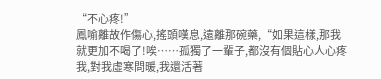“不心疼!”
鳳喻離故作傷心,搖頭嘆息,遠離那碗藥,“如果這樣,那我就更加不喝了!唉……孤獨了一輩子,都沒有個貼心人心疼我,對我虛寒問暖,我還活著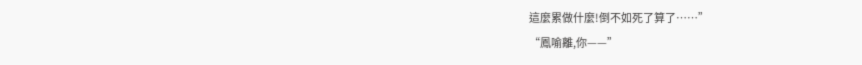這麼累做什麼!倒不如死了算了……”
“鳳喻離,你——”